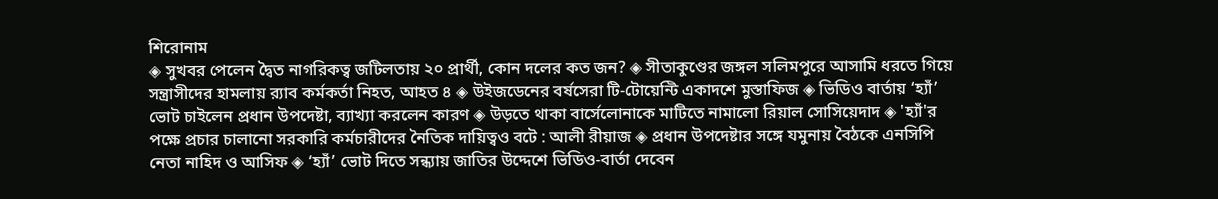শিরোনাম
◈ সুখবর পেলেন দ্বৈত নাগরিকত্ব জটিলতায় ২০ প্রার্থী, কোন দলের কত জন? ◈ সীতাকুণ্ডের জঙ্গল সলিমপুরে আসামি ধরতে গিয়ে সন্ত্রাসীদের হামলায় র‍্যাব কর্মকর্তা নিহত, আহত ৪ ◈ উইজডেনের বর্ষসেরা টি-টোয়েন্টি একাদ‌শে মুস্তাফিজ ◈ ভিডিও বার্তায় ‘হ্যাঁ’ ভোট চাইলেন প্রধান উপদেষ্টা, ব্যাখ্যা করলেন কারণ ◈ উড়‌তে থাকা বার্সেলোনা‌কে মা‌টি‌তে নামা‌লো রিয়াল সোসিয়েদাদ ◈ 'হ্যাঁ'র পক্ষে প্রচার চালানো সরকারি কর্মচারীদের নৈতিক দায়িত্বও বটে : আলী রীয়াজ ◈ প্রধান উপদেষ্টার সঙ্গে যমুনায় বৈঠকে এনসিপি নেতা নাহিদ ও আসিফ ◈ ‘হ্যাঁ’ ভোট দিতে সন্ধ্যায় জাতির উদ্দেশে ভিডিও-বার্তা দেবেন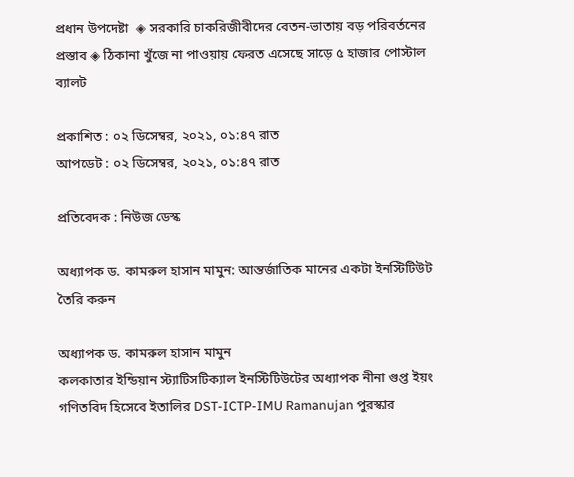প্রধান উপদেষ্টা  ◈ সরকারি চাকরিজীবীদের বেতন-ভাতায় বড় পরিবর্তনের প্রস্তাব ◈ ঠিকানা খুঁজে না পাওয়ায় ফেরত এসেছে সাড়ে ৫ হাজার পোস্টাল ব্যালট

প্রকাশিত : ০২ ডিসেম্বর, ২০২১, ০১:৪৭ রাত
আপডেট : ০২ ডিসেম্বর, ২০২১, ০১:৪৭ রাত

প্রতিবেদক : নিউজ ডেস্ক

অধ্যাপক ড. কামরুল হাসান মামুন: আন্তর্জাতিক মানের একটা ইনস্টিটিউট তৈরি করুন

অধ্যাপক ড. কামরুল হাসান মামুন
কলকাতার ইন্ডিয়ান স্ট্যাটিসটিক্যাল ইনস্টিটিউটের অধ্যাপক নীনা গুপ্ত ইয়ং গণিতবিদ হিসেবে ইতালির DST-ICTP-IMU Ramanujan পুরস্কার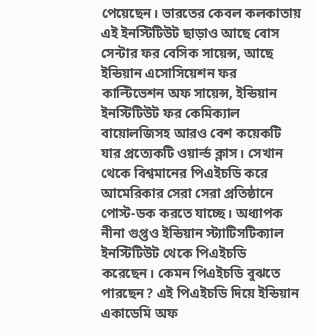পেয়েছেন। ভারতের কেবল কলকাতায় এই ইনস্টিটিউট ছাড়াও আছে বোস সেন্টার ফর বেসিক সায়েন্স, আছে ইন্ডিয়ান এসোসিয়েশন ফর কাল্টিভেশন অফ সায়েন্স, ইন্ডিয়ান ইনস্টিটিউট ফর কেমিক্যাল বায়োলজিসহ আরও বেশ কয়েকটি যার প্রত্যেকটি ওয়ার্ল্ড ক্লাস। সেখান থেকে বিশ্বমানের পিএইচডি করে আমেরিকার সেরা সেরা প্রতিষ্ঠানে পোস্ট-ডক করতে যাচ্ছে। অধ্যাপক নীনা গুপ্তও ইন্ডিয়ান স্ট্যাটিসটিক্যাল ইনস্টিটিউট থেকে পিএইচডি করেছেন। কেমন পিএইচডি বুঝতে পারছেন? এই পিএইচডি দিয়ে ইন্ডিয়ান একাডেমি অফ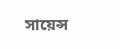সায়েন্স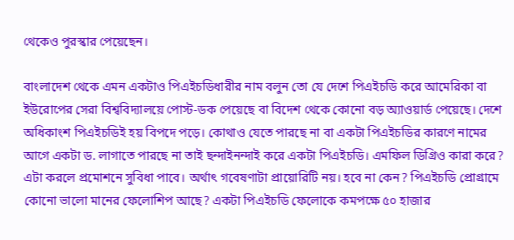থেকেও পুরস্কার পেয়েছেন।

বাংলাদেশ থেকে এমন একটাও পিএইচডিধারীর নাম বলুন তো যে দেশে পিএইচডি করে আমেরিকা বা ইউরোপের সেরা বিশ্ববিদ্যালয়ে পোস্ট-ডক পেয়েছে বা বিদেশ থেকে কোনো বড় অ্যাওয়ার্ড পেয়েছে। দেশে অধিকাংশ পিএইচডিই হয় বিপদে পড়ে। কোথাও যেতে পারছে না বা একটা পিএইচডির কারণে নামের আগে একটা ড. লাগাতে পারছে না তাই ছন্দাইনন্দাই করে একটা পিএইচডি। এমফিল ডিগ্রিও কারা করে? এটা করলে প্রমোশনে সুবিধা পাবে। অর্থাৎ গবেষণাটা প্রায়োরিটি নয়। হবে না কেন? পিএইচডি প্রোগ্রামে কোনো ভালো মানের ফেলোশিপ আছে? একটা পিএইচডি ফেলোকে কমপক্ষে ৫০ হাজার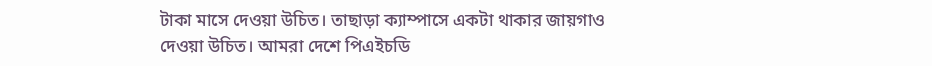টাকা মাসে দেওয়া উচিত। তাছাড়া ক্যাম্পাসে একটা থাকার জায়গাও দেওয়া উচিত। আমরা দেশে পিএইচডি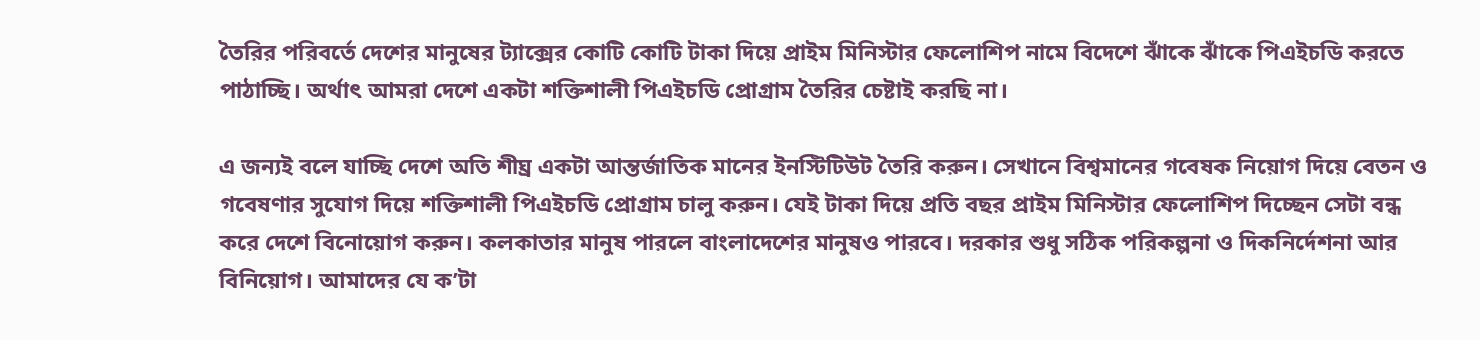তৈরির পরিবর্তে দেশের মানুষের ট্যাক্সের কোটি কোটি টাকা দিয়ে প্রাইম মিনিস্টার ফেলোশিপ নামে বিদেশে ঝাঁকে ঝাঁকে পিএইচডি করতে পাঠাচ্ছি। অর্থাৎ আমরা দেশে একটা শক্তিশালী পিএইচডি প্রোগ্রাম তৈরির চেষ্টাই করছি না।

এ জন্যই বলে যাচ্ছি দেশে অতি শীঘ্র একটা আন্তর্জাতিক মানের ইনস্টিটিউট তৈরি করুন। সেখানে বিশ্বমানের গবেষক নিয়োগ দিয়ে বেতন ও গবেষণার সুযোগ দিয়ে শক্তিশালী পিএইচডি প্রোগ্রাম চালু করুন। যেই টাকা দিয়ে প্রতি বছর প্রাইম মিনিস্টার ফেলোশিপ দিচ্ছেন সেটা বন্ধ করে দেশে বিনোয়োগ করুন। কলকাতার মানুষ পারলে বাংলাদেশের মানুষও পারবে। দরকার শুধু সঠিক পরিকল্পনা ও দিকনির্দেশনা আর বিনিয়োগ। আমাদের যে ক’টা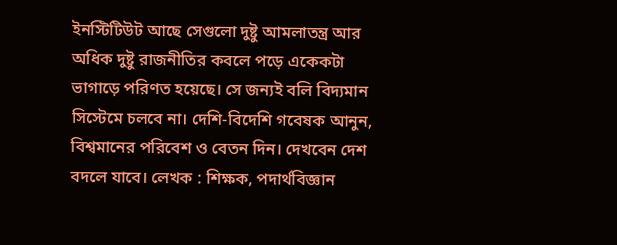ইনস্টিটিউট আছে সেগুলো দুষ্টু আমলাতন্ত্র আর অধিক দুষ্টু রাজনীতির কবলে পড়ে একেকটা ভাগাড়ে পরিণত হয়েছে। সে জন্যই বলি বিদ্যমান সিস্টেমে চলবে না। দেশি-বিদেশি গবেষক আনুন, বিশ্বমানের পরিবেশ ও বেতন দিন। দেখবেন দেশ বদলে যাবে। লেখক : শিক্ষক, পদার্থবিজ্ঞান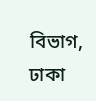বিভাগ, ঢাকা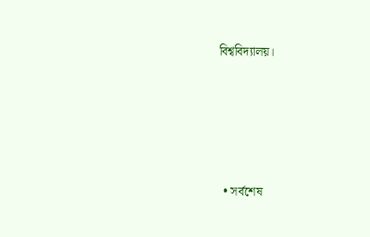বিশ্ববিদ্যালয়।





  • সর্বশেষ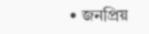• জনপ্রিয়